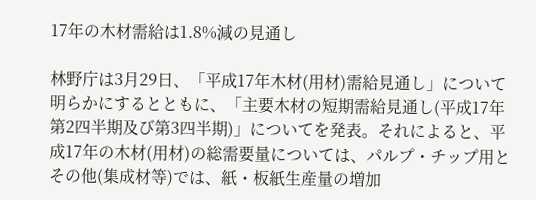17年の木材需給は1.8%減の見通し

林野庁は3月29日、「平成17年木材(用材)需給見通し」について明らかにするとともに、「主要木材の短期需給見通し(平成17年第2四半期及び第3四半期)」についてを発表。それによると、平成17年の木材(用材)の総需要量については、パルプ・チップ用とその他(集成材等)では、紙・板紙生産量の増加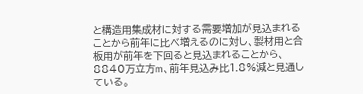と構造用集成材に対する需要増加が見込まれることから前年に比べ増えるのに対し、製材用と合板用が前年を下回ると見込まれることから、8840万立方m、前年見込み比1.8%減と見通している。